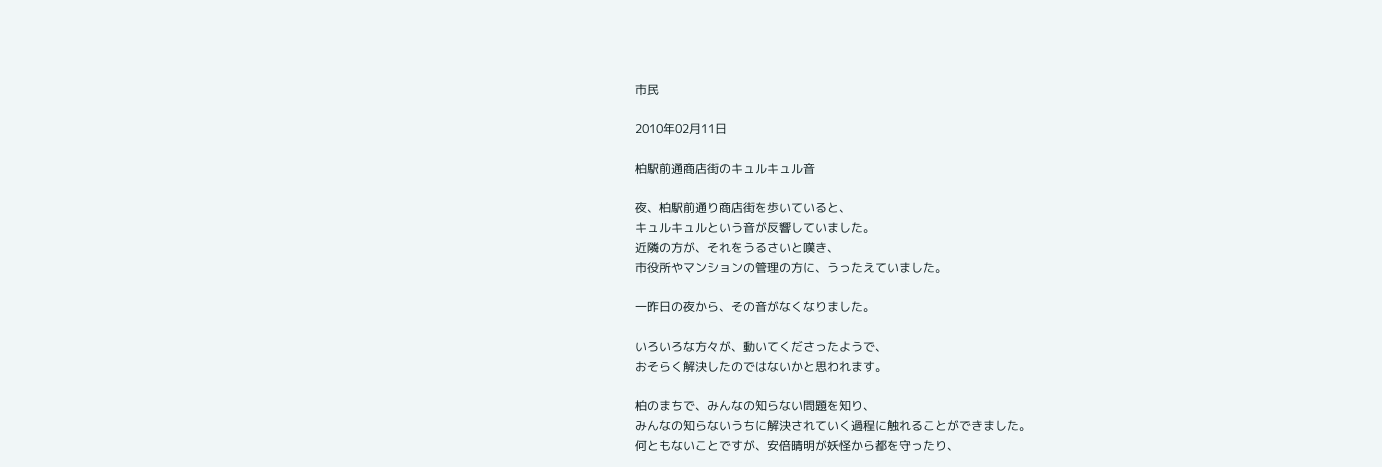市民

2010年02月11日

柏駅前通商店街のキュルキュル音

夜、柏駅前通り商店街を歩いていると、
キュルキュルという音が反響していました。
近隣の方が、それをうるさいと嘆き、
市役所やマンションの管理の方に、うったえていました。

一昨日の夜から、その音がなくなりました。

いろいろな方々が、動いてくださったようで、
おそらく解決したのではないかと思われます。

柏のまちで、みんなの知らない問題を知り、
みんなの知らないうちに解決されていく過程に触れることができました。
何ともないことですが、安倍晴明が妖怪から都を守ったり、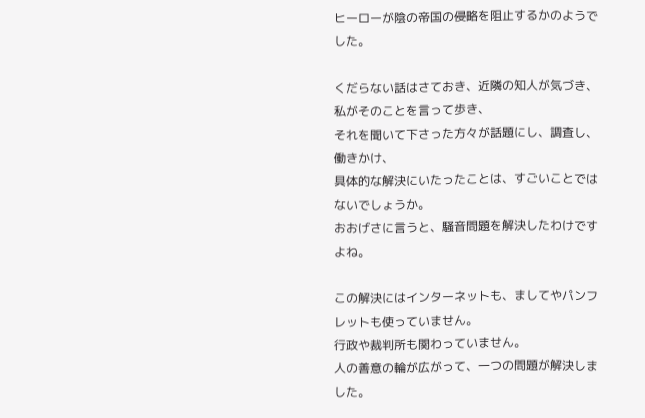ヒーローが陰の帝国の侵略を阻止するかのようでした。

くだらない話はさておき、近隣の知人が気づき、
私がそのことを言って歩き、
それを聞いて下さった方々が話題にし、調査し、働きかけ、
具体的な解決にいたったことは、すごいことではないでしょうか。
おおげさに言うと、騒音問題を解決したわけですよね。

この解決にはインターネットも、ましてやパンフレットも使っていません。
行政や裁判所も関わっていません。
人の善意の輪が広がって、一つの問題が解決しました。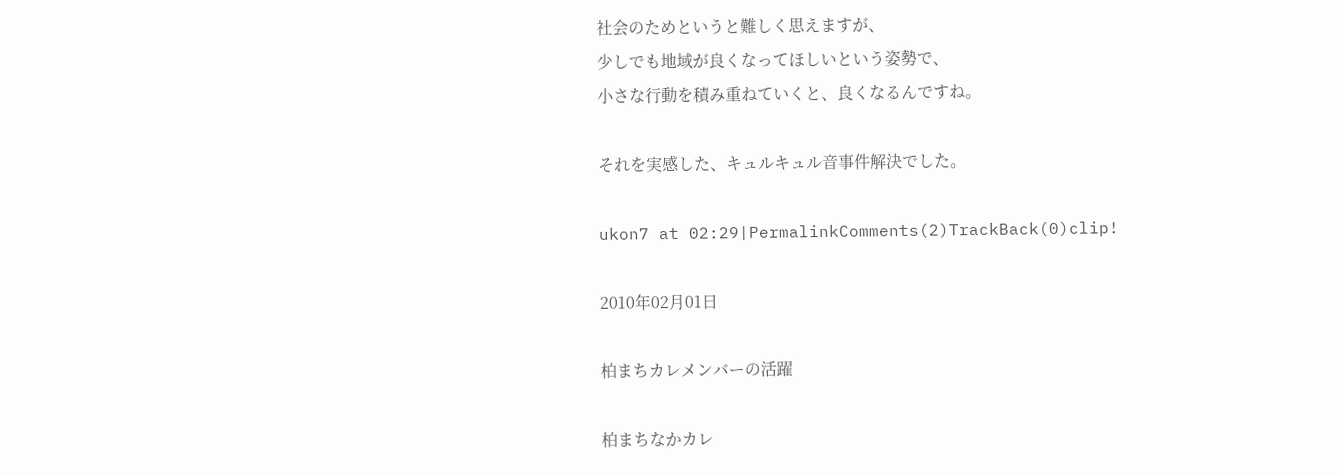社会のためというと難しく思えますが、
少しでも地域が良くなってほしいという姿勢で、
小さな行動を積み重ねていくと、良くなるんですね。

それを実感した、キュルキュル音事件解決でした。

ukon7 at 02:29|PermalinkComments(2)TrackBack(0)clip!

2010年02月01日

柏まちカレメンバーの活躍

柏まちなかカレ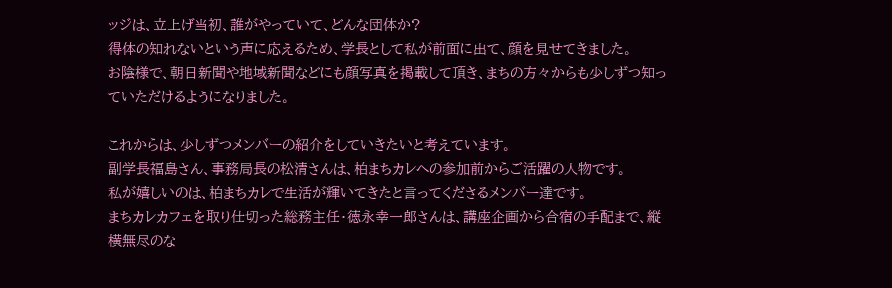ッジは、立上げ当初、誰がやっていて、どんな団体か?
得体の知れないという声に応えるため、学長として私が前面に出て、顔を見せてきました。
お陰様で、朝日新聞や地域新聞などにも顔写真を掲載して頂き、まちの方々からも少しずつ知っていただけるようになりました。

これからは、少しずつメンバーの紹介をしていきたいと考えています。
副学長福島さん、事務局長の松清さんは、柏まちカレへの参加前からご活躍の人物です。
私が嬉しいのは、柏まちカレで生活が輝いてきたと言ってくださるメンバー達です。
まちカレカフェを取り仕切った総務主任・徳永幸一郎さんは、講座企画から合宿の手配まで、縦横無尽のな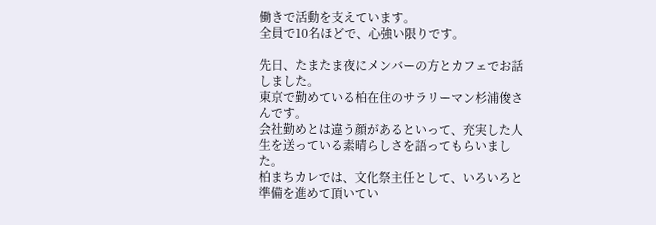働きで活動を支えています。
全員で10名ほどで、心強い限りです。

先日、たまたま夜にメンバーの方とカフェでお話しました。
東京で勤めている柏在住のサラリーマン杉浦俊さんです。
会社勤めとは違う顔があるといって、充実した人生を送っている素晴らしさを語ってもらいました。
柏まちカレでは、文化祭主任として、いろいろと準備を進めて頂いてい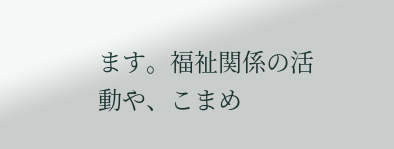ます。福祉関係の活動や、こまめ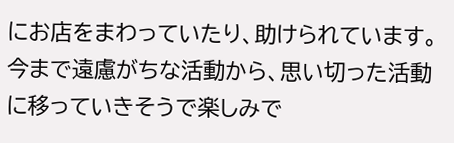にお店をまわっていたり、助けられています。今まで遠慮がちな活動から、思い切った活動に移っていきそうで楽しみで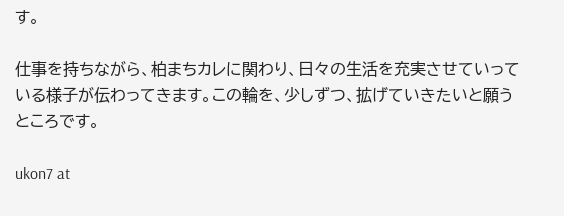す。

仕事を持ちながら、柏まちカレに関わり、日々の生活を充実させていっている様子が伝わってきます。この輪を、少しずつ、拡げていきたいと願うところです。

ukon7 at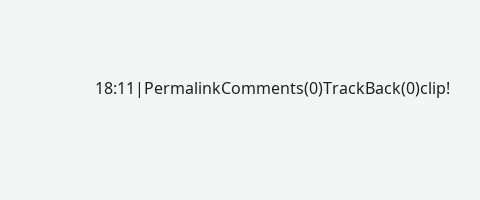18:11|PermalinkComments(0)TrackBack(0)clip!